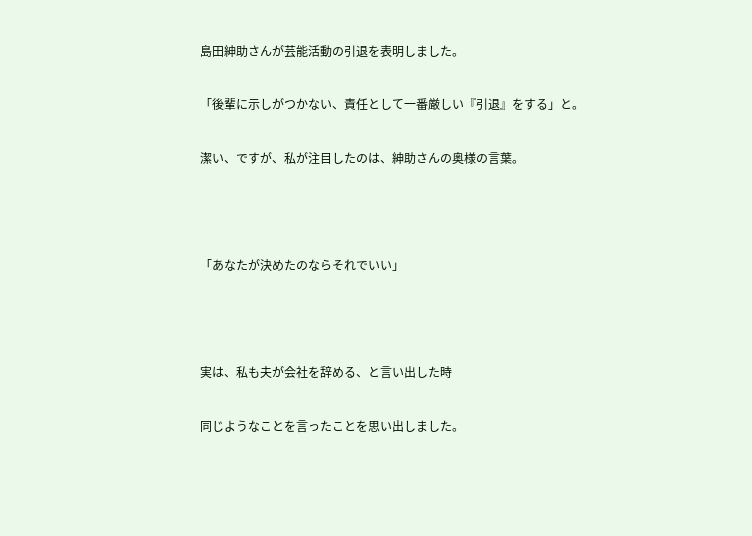島田紳助さんが芸能活動の引退を表明しました。

「後輩に示しがつかない、責任として一番厳しい『引退』をする」と。

潔い、ですが、私が注目したのは、紳助さんの奥様の言葉。



「あなたが決めたのならそれでいい」



実は、私も夫が会社を辞める、と言い出した時

同じようなことを言ったことを思い出しました。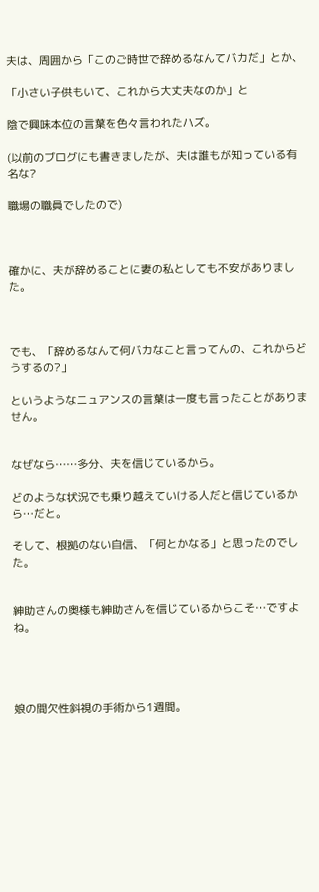夫は、周囲から「このご時世で辞めるなんてバカだ」とか、

「小さい子供もいて、これから大丈夫なのか」と

陰で興味本位の言葉を色々言われたハズ。

(以前のブログにも書きましたが、夫は誰もが知っている有名な?

職場の職員でしたので)



確かに、夫が辞めることに妻の私としても不安がありました。



でも、「辞めるなんて何バカなこと言ってんの、これからどうするの?」

というようなニュアンスの言葉は一度も言ったことがありません。


なぜなら……多分、夫を信じているから。

どのような状況でも乗り越えていける人だと信じているから…だと。

そして、根拠のない自信、「何とかなる」と思ったのでした。


紳助さんの奥様も紳助さんを信じているからこそ…ですよね。




娘の間欠性斜視の手術から1週間。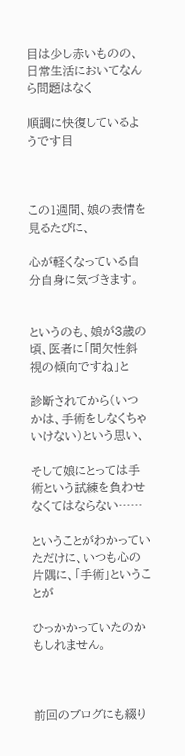目は少し赤いものの、日常生活においてなんら問題はなく

順調に快復しているようです目



この1週間、娘の表情を見るたびに、

心が軽くなっている自分自身に気づきます。


というのも、娘が3歳の頃、医者に「間欠性斜視の傾向ですね」と

診断されてから(いつかは、手術をしなくちゃいけない)という思い、

そして娘にとっては手術という試練を負わせなくてはならない……

ということがわかっていただけに、いつも心の片隅に、「手術」ということが

ひっかかっていたのかもしれません。



前回のブログにも綴り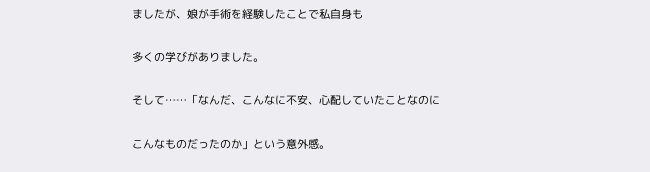ましたが、娘が手術を経験したことで私自身も

多くの学びがありました。

そして……「なんだ、こんなに不安、心配していたことなのに

こんなものだったのか」という意外感。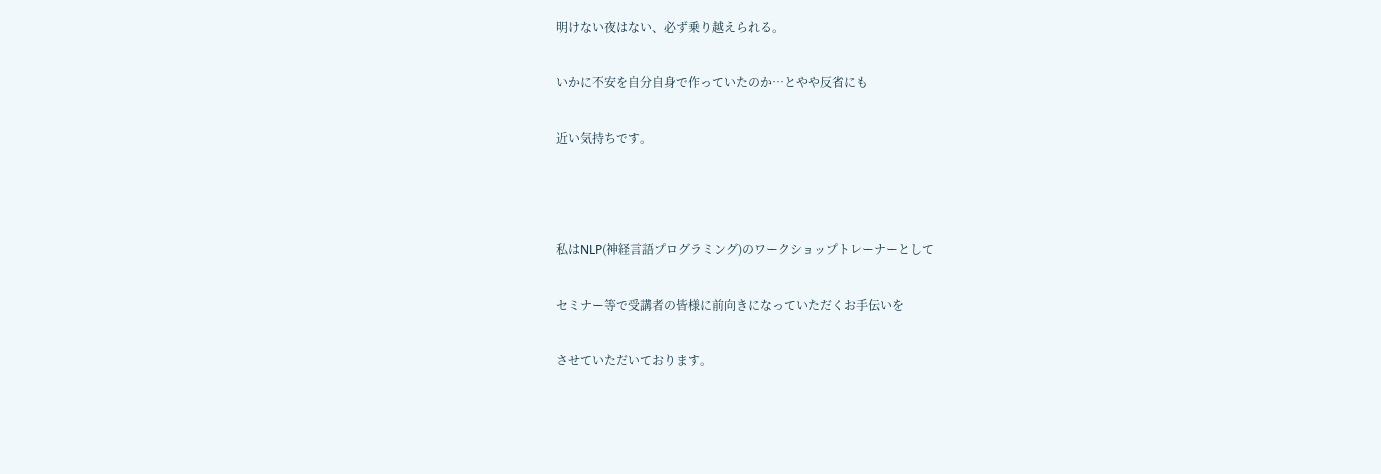明けない夜はない、必ず乗り越えられる。

いかに不安を自分自身で作っていたのか…とやや反省にも

近い気持ちです。



私はNLP(神経言語プログラミング)のワークショップトレーナーとして

セミナー等で受講者の皆様に前向きになっていただくお手伝いを

させていただいております。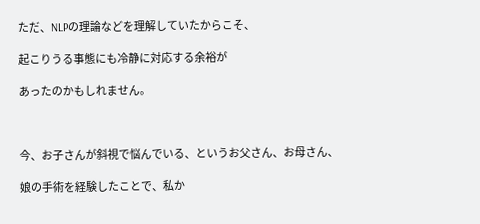ただ、NLPの理論などを理解していたからこそ、

起こりうる事態にも冷静に対応する余裕が

あったのかもしれません。



今、お子さんが斜視で悩んでいる、というお父さん、お母さん、

娘の手術を経験したことで、私か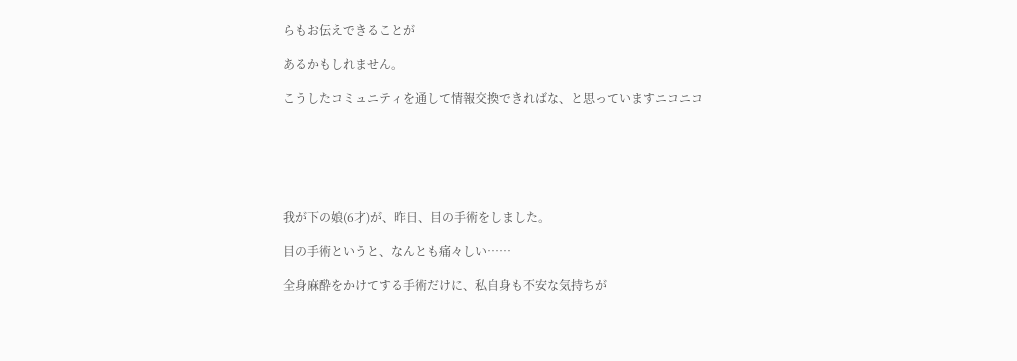らもお伝えできることが

あるかもしれません。

こうしたコミュニティを通して情報交換できればな、と思っていますニコニコ






我が下の娘(6才)が、昨日、目の手術をしました。

目の手術というと、なんとも痛々しい……

全身麻酔をかけてする手術だけに、私自身も不安な気持ちが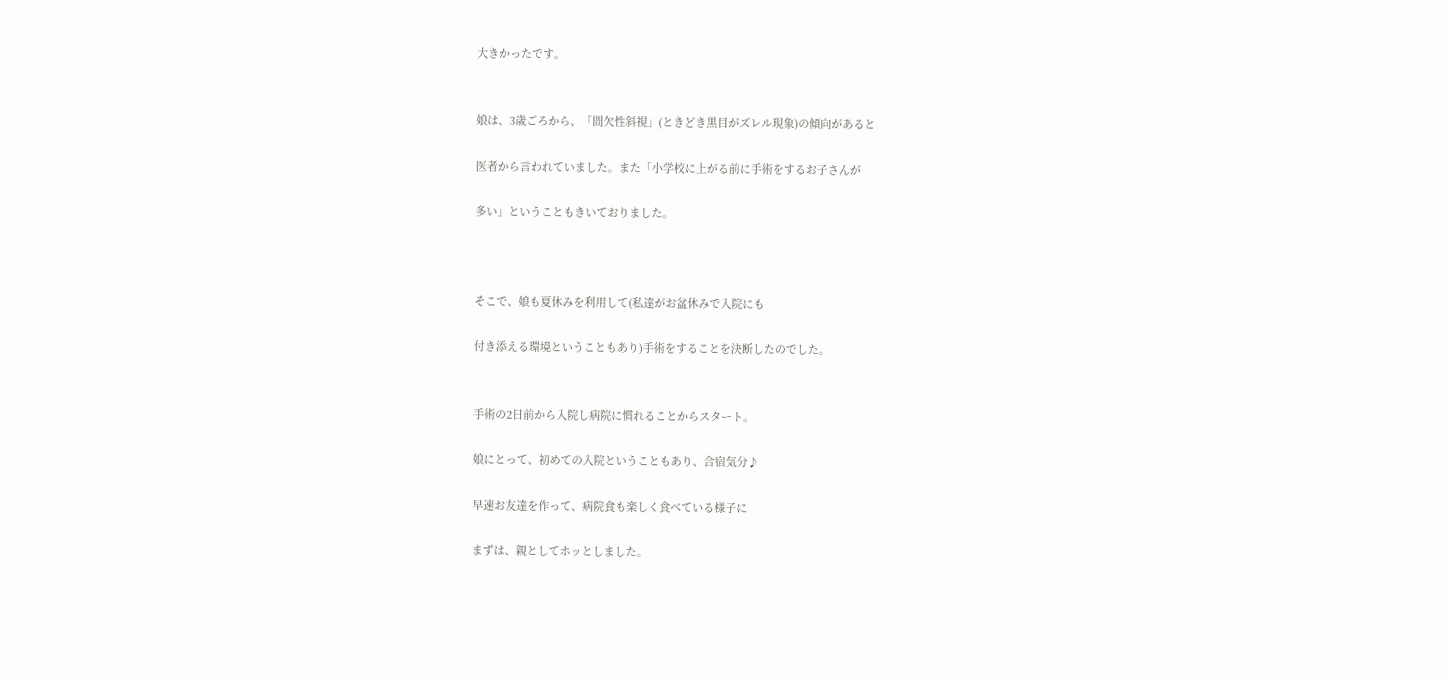大きかったです。


娘は、3歳ごろから、「間欠性斜視」(ときどき黒目がズレル現象)の傾向があると

医者から言われていました。また「小学校に上がる前に手術をするお子さんが

多い」ということもきいておりました。



そこで、娘も夏休みを利用して(私達がお盆休みで入院にも

付き添える環境ということもあり)手術をすることを決断したのでした。


手術の2日前から入院し病院に慣れることからスタート。

娘にとって、初めての入院ということもあり、合宿気分♪

早速お友達を作って、病院食も楽しく食べている様子に

まずは、親としてホッとしました。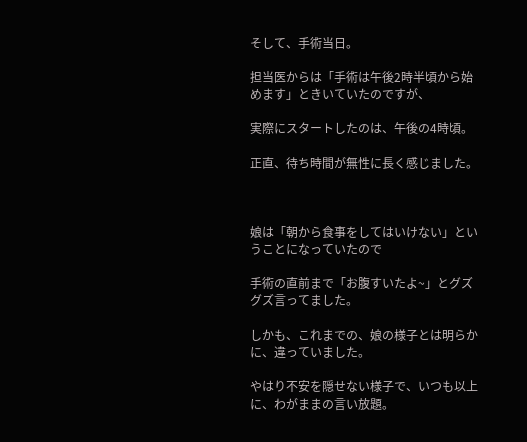そして、手術当日。

担当医からは「手術は午後2時半頃から始めます」ときいていたのですが、

実際にスタートしたのは、午後の4時頃。

正直、待ち時間が無性に長く感じました。



娘は「朝から食事をしてはいけない」ということになっていたので

手術の直前まで「お腹すいたよ~」とグズグズ言ってました。

しかも、これまでの、娘の様子とは明らかに、違っていました。

やはり不安を隠せない様子で、いつも以上に、わがままの言い放題。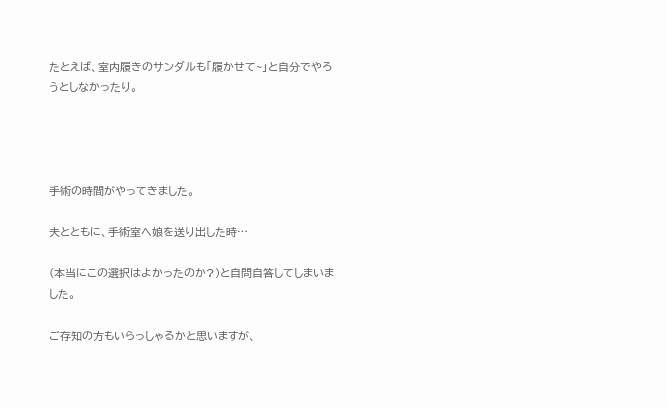たとえば、室内履きのサンダルも「履かせて~」と自分でやろうとしなかったり。




手術の時間がやってきました。

夫とともに、手術室へ娘を送り出した時…

(本当にこの選択はよかったのか?)と自問自答してしまいました。

ご存知の方もいらっしゃるかと思いますが、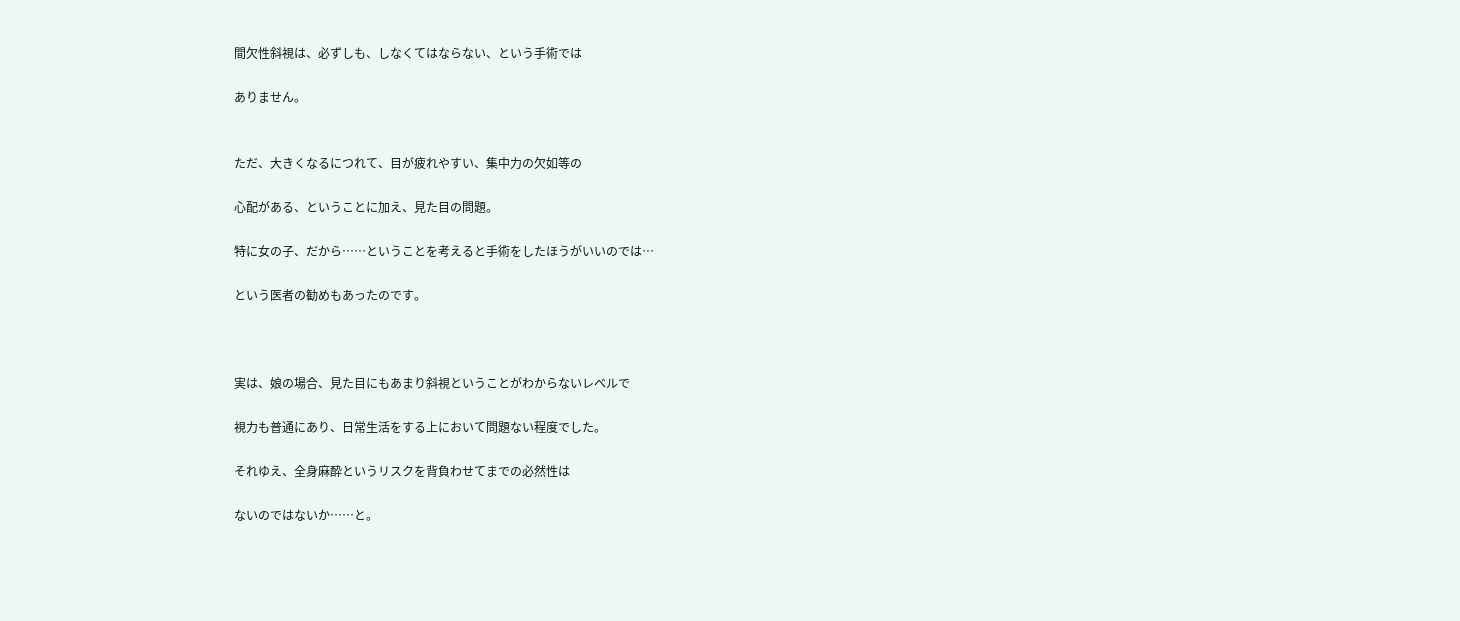間欠性斜視は、必ずしも、しなくてはならない、という手術では

ありません。


ただ、大きくなるにつれて、目が疲れやすい、集中力の欠如等の

心配がある、ということに加え、見た目の問題。

特に女の子、だから……ということを考えると手術をしたほうがいいのでは…

という医者の勧めもあったのです。



実は、娘の場合、見た目にもあまり斜視ということがわからないレベルで

視力も普通にあり、日常生活をする上において問題ない程度でした。

それゆえ、全身麻酔というリスクを背負わせてまでの必然性は

ないのではないか……と。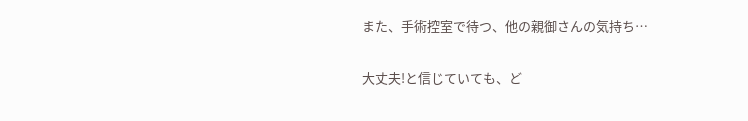また、手術控室で待つ、他の親御さんの気持ち…

大丈夫!と信じていても、ど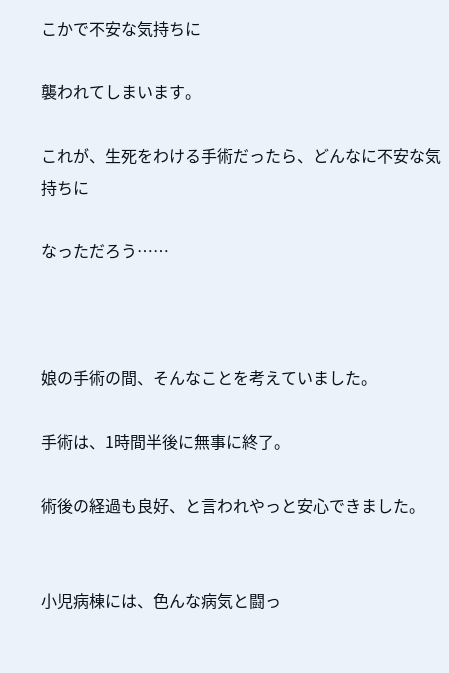こかで不安な気持ちに

襲われてしまいます。

これが、生死をわける手術だったら、どんなに不安な気持ちに

なっただろう……



娘の手術の間、そんなことを考えていました。

手術は、1時間半後に無事に終了。

術後の経過も良好、と言われやっと安心できました。


小児病棟には、色んな病気と闘っ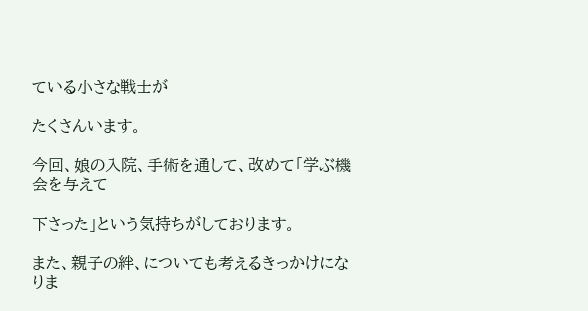ている小さな戦士が

たくさんいます。

今回、娘の入院、手術を通して、改めて「学ぶ機会を与えて

下さった」という気持ちがしております。

また、親子の絆、についても考えるきっかけになりま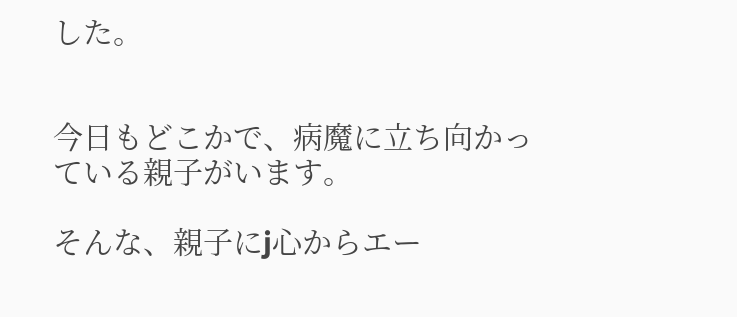した。


今日もどこかで、病魔に立ち向かっている親子がいます。

そんな、親子にj心からエー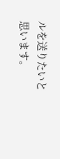ルを送りたいと思います。